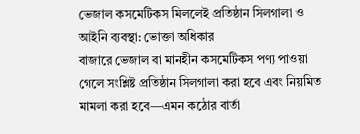ভেজাল কসমেটিকস মিললেই প্রতিষ্ঠান সিলগালা ও আইনি ব্যবস্থা: ভোক্তা অধিকার
বাজারে ভেজাল বা মানহীন কসমেটিকস পণ্য পাওয়া গেলে সংশ্লিষ্ট প্রতিষ্ঠান সিলগালা করা হবে এবং নিয়মিত মামলা করা হবে—এমন কঠোর বার্তা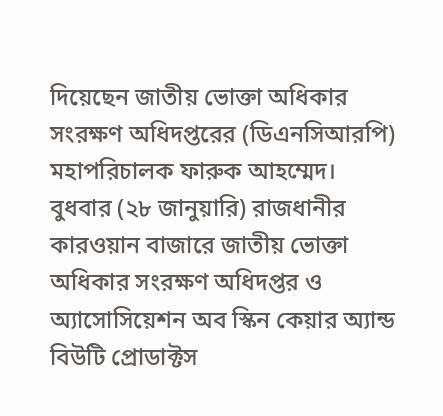দিয়েছেন জাতীয় ভোক্তা অধিকার সংরক্ষণ অধিদপ্তরের (ডিএনসিআরপি) মহাপরিচালক ফারুক আহম্মেদ।
বুধবার (২৮ জানুয়ারি) রাজধানীর কারওয়ান বাজারে জাতীয় ভোক্তা অধিকার সংরক্ষণ অধিদপ্তর ও অ্যাসোসিয়েশন অব স্কিন কেয়ার অ্যান্ড বিউটি প্রোডাক্টস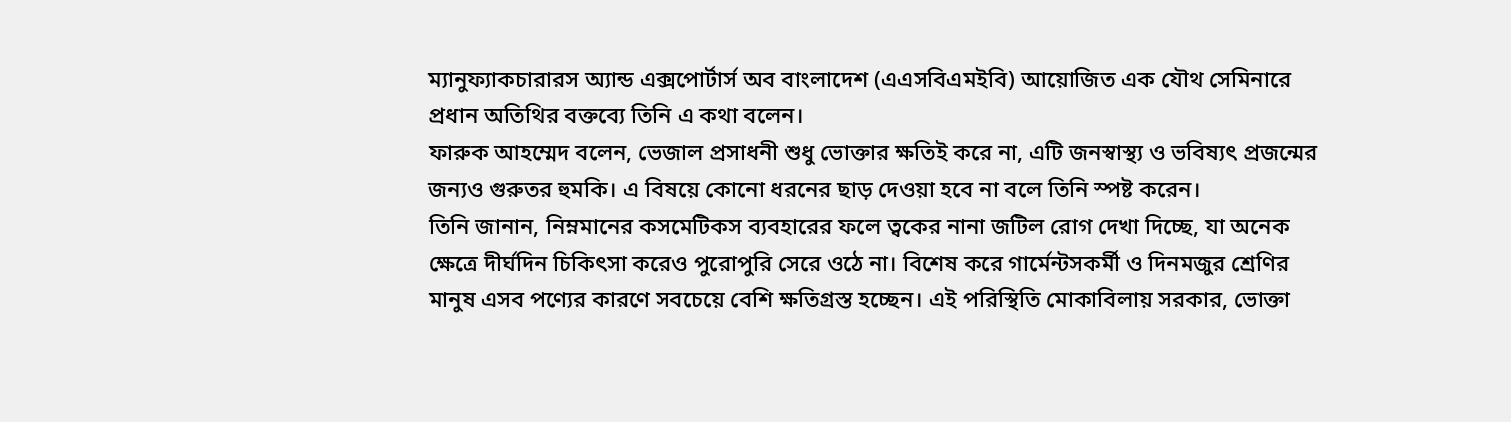ম্যানুফ্যাকচারারস অ্যান্ড এক্সপোর্টার্স অব বাংলাদেশ (এএসবিএমইবি) আয়োজিত এক যৌথ সেমিনারে প্রধান অতিথির বক্তব্যে তিনি এ কথা বলেন।
ফারুক আহম্মেদ বলেন, ভেজাল প্রসাধনী শুধু ভোক্তার ক্ষতিই করে না, এটি জনস্বাস্থ্য ও ভবিষ্যৎ প্রজন্মের জন্যও গুরুতর হুমকি। এ বিষয়ে কোনো ধরনের ছাড় দেওয়া হবে না বলে তিনি স্পষ্ট করেন।
তিনি জানান, নিম্নমানের কসমেটিকস ব্যবহারের ফলে ত্বকের নানা জটিল রোগ দেখা দিচ্ছে, যা অনেক ক্ষেত্রে দীর্ঘদিন চিকিৎসা করেও পুরোপুরি সেরে ওঠে না। বিশেষ করে গার্মেন্টসকর্মী ও দিনমজুর শ্রেণির মানুষ এসব পণ্যের কারণে সবচেয়ে বেশি ক্ষতিগ্রস্ত হচ্ছেন। এই পরিস্থিতি মোকাবিলায় সরকার, ভোক্তা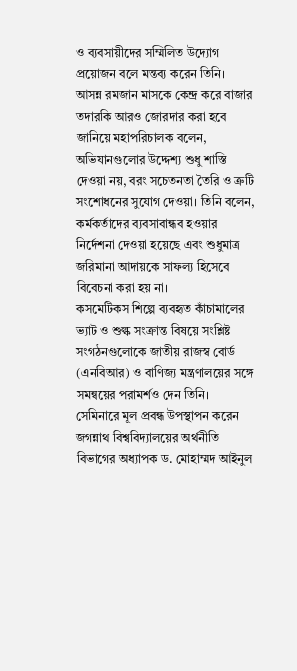ও ব্যবসায়ীদের সম্মিলিত উদ্যোগ প্রয়োজন বলে মন্তব্য করেন তিনি।
আসন্ন রমজান মাসকে কেন্দ্র করে বাজার তদারকি আরও জোরদার করা হবে জানিয়ে মহাপরিচালক বলেন, অভিযানগুলোর উদ্দেশ্য শুধু শাস্তি দেওয়া নয়, বরং সচেতনতা তৈরি ও ত্রুটি সংশোধনের সুযোগ দেওয়া। তিনি বলেন, কর্মকর্তাদের ব্যবসাবান্ধব হওয়ার নির্দেশনা দেওয়া হয়েছে এবং শুধুমাত্র জরিমানা আদায়কে সাফল্য হিসেবে বিবেচনা করা হয় না।
কসমেটিকস শিল্পে ব্যবহৃত কাঁচামালের ভ্যাট ও শুল্ক সংক্রান্ত বিষয়ে সংশ্লিষ্ট সংগঠনগুলোকে জাতীয় রাজস্ব বোর্ড (এনবিআর) ও বাণিজ্য মন্ত্রণালয়ের সঙ্গে সমন্বয়ের পরামর্শও দেন তিনি।
সেমিনারে মূল প্রবন্ধ উপস্থাপন করেন জগন্নাথ বিশ্ববিদ্যালয়ের অর্থনীতি বিভাগের অধ্যাপক ড. মোহাম্মদ আইনুল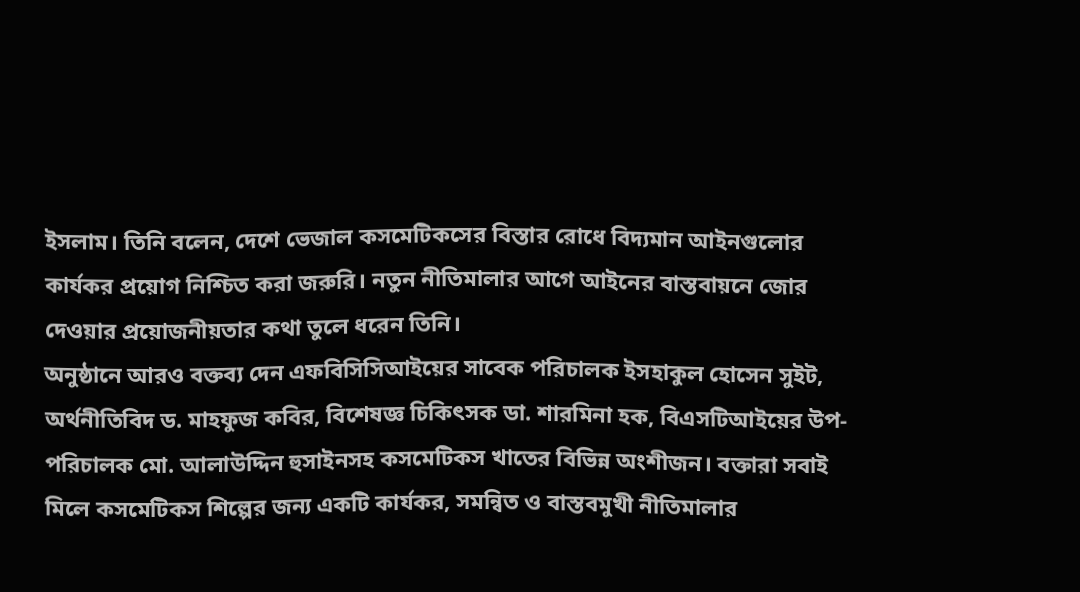ইসলাম। তিনি বলেন, দেশে ভেজাল কসমেটিকসের বিস্তার রোধে বিদ্যমান আইনগুলোর কার্যকর প্রয়োগ নিশ্চিত করা জরুরি। নতুন নীতিমালার আগে আইনের বাস্তবায়নে জোর দেওয়ার প্রয়োজনীয়তার কথা তুলে ধরেন তিনি।
অনুষ্ঠানে আরও বক্তব্য দেন এফবিসিসিআইয়ের সাবেক পরিচালক ইসহাকুল হোসেন সুইট, অর্থনীতিবিদ ড. মাহফুজ কবির, বিশেষজ্ঞ চিকিৎসক ডা. শারমিনা হক, বিএসটিআইয়ের উপ-পরিচালক মো. আলাউদ্দিন হুসাইনসহ কসমেটিকস খাতের বিভিন্ন অংশীজন। বক্তারা সবাই মিলে কসমেটিকস শিল্পের জন্য একটি কার্যকর, সমন্বিত ও বাস্তবমুখী নীতিমালার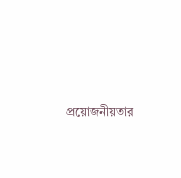প্রয়োজনীয়তার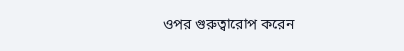ওপর গুরুত্বারোপ করেন